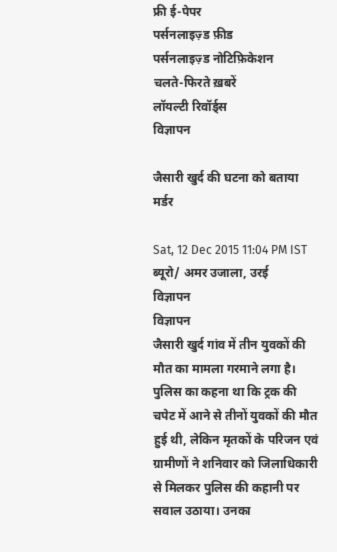फ्री ई-पेपर
पर्सनलाइज़्ड फ़ीड
पर्सनलाइज़्ड नोटिफ़िकेशन
चलते-फिरते ख़बरें
लॉयल्टी रिवॉर्ड्स
विज्ञापन

जैसारी खुर्द की घटना को बताया मर्डर

Sat, 12 Dec 2015 11:04 PM IST
ब्यूरो/ अमर उजाला, उरई
विज्ञापन
विज्ञापन
जैसारी खुर्द गांव में तीन युवकों की मौत का मामला गरमाने लगा है। पुलिस का कहना था कि ट्रक की चपेट में आने से तीनों युवकों की मौत हुई थी, लेकिन मृतकों के परिजन एवं ग्रामीणों ने शनिवार को जिलाधिकारी से मिलकर पुलिस की कहानी पर सवाल उठाया। उनका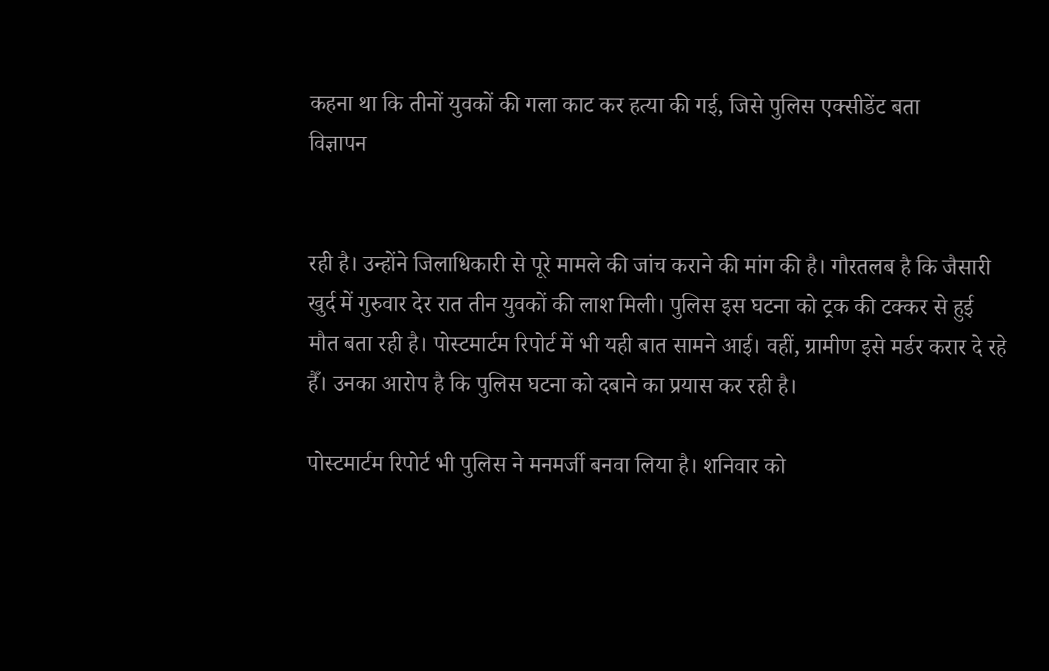कहना था कि तीनों युवकों की गला काट कर हत्या की गई, जिसे पुलिस एक्सीडेंट बता
विज्ञापन


रही है। उन्होंने जिलाधिकारी से पूरे मामले की जांच कराने की मांग की है। गौरतलब है कि जैसारी खुर्द में गुरुवार देर रात तीन युवकों की लाश मिली। पुलिस इस घटना को ट्रक की टक्कर से हुई मौत बता रही है। पोस्टमार्टम रिपोर्ट में भी यही बात सामने आई। वहीं, ग्रामीण इसे मर्डर करार दे रहे हैँ। उनका आरोप है कि पुलिस घटना को दबाने का प्रयास कर रही है।

पोस्टमार्टम रिपोर्ट भी पुलिस ने मनमर्जी बनवा लिया है। शनिवार को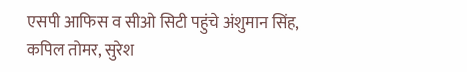एसपी आफिस व सीओ सिटी पहुंचे अंशुमान सिंह, कपिल तोमर, सुरेश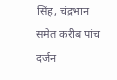सिंह, चंद्रभान समेत करीब पांच दर्जन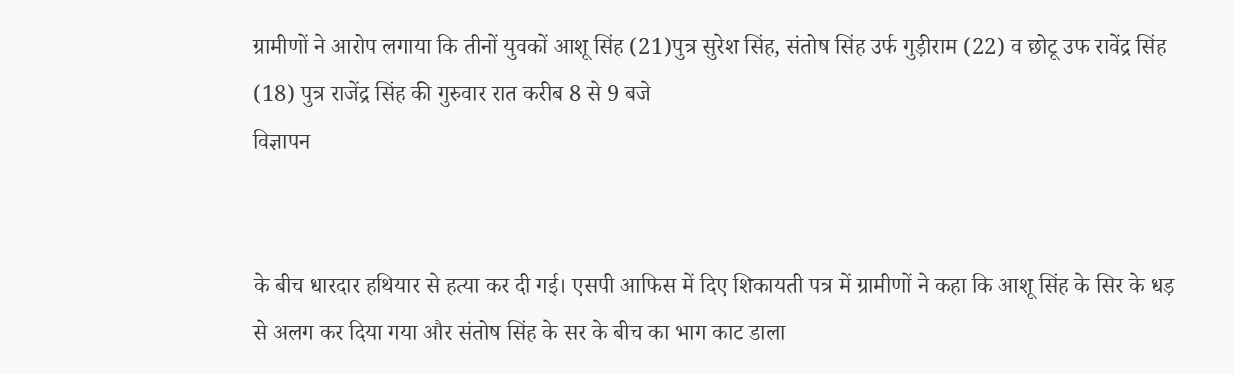ग्रामीणों ने आरोप लगाया कि तीनों युवकों आशू सिंह (21)पुत्र सुरेश सिंह, संतोष सिंह उर्फ गुड़ीराम (22) व छोटू उफ रावेंद्र सिंह (18) पुत्र राजेंद्र सिंह की गुरुवार रात करीब 8 से 9 बजे
विज्ञापन


के बीच धारदार हथियार से हत्या कर दी गई। एसपी आफिस में दिए शिकायती पत्र में ग्रामीणों ने कहा कि आशू सिंह के सिर के धड़ से अलग कर दिया गया और संतोष सिंह के सर के बीच का भाग काट डाला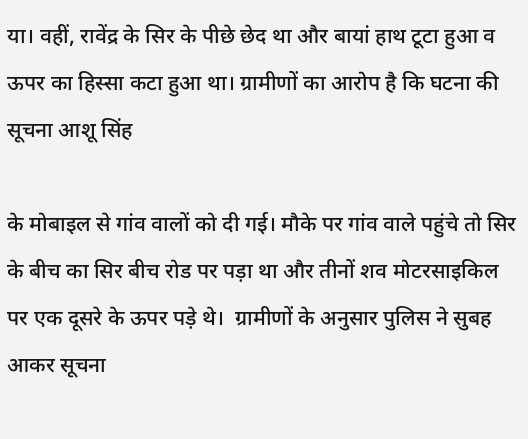या। वहीं, रावेंद्र के सिर के पीछे छेद था और बायां हाथ टूटा हुआ व ऊपर का हिस्सा कटा हुआ था। ग्रामीणों का आरोप है कि घटना की सूचना आशू सिंह

के मोबाइल से गांव वालों को दी गई। मौके पर गांव वाले पहुंचे तो सिर के बीच का सिर बीच रोड पर पड़ा था और तीनों शव मोटरसाइकिल पर एक दूसरे के ऊपर पड़े थे।  ग्रामीणों के अनुसार पुलिस ने सुबह आकर सूचना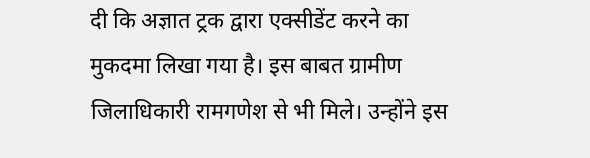दी कि अज्ञात ट्रक द्वारा एक्सीडेंट करने का मुकदमा लिखा गया है। इस बाबत ग्रामीण जिलाधिकारी रामगणेश से भी मिले। उन्होंने इस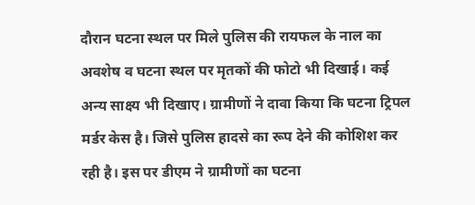दौरान घटना स्थल पर मिले पुलिस की रायफल के नाल का अवशेष व घटना स्थल पर मृतकों की फोटो भी दिखाई। कई अन्य साक्ष्य भी दिखाए। ग्रामीणों ने दावा किया कि घटना ट्रिपल मर्डर केस है। जिसे पुलिस हादसे का रूप देने की कोशिश कर रही है। इस पर डीएम ने ग्रामीणों का घटना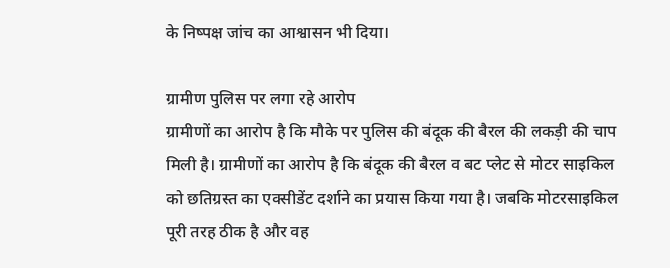के निष्पक्ष जांच का आश्वासन भी दिया।

ग्रामीण पुलिस पर लगा रहे आरोप
ग्रामीणों का आरोप है कि मौके पर पुलिस की बंदूक की बैरल की लकड़ी की चाप मिली है। ग्रामीणों का आरोप है कि बंदूक की बैरल व बट प्लेट से मोटर साइकिल को छतिग्रस्त का एक्सीडेंट दर्शाने का प्रयास किया गया है। जबकि मोटरसाइकिल पूरी तरह ठीक है और वह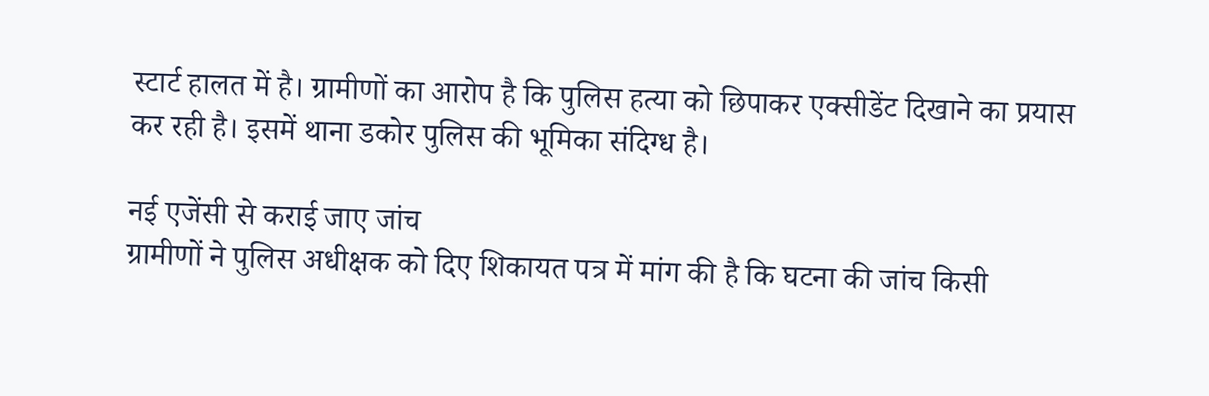स्टार्ट हालत में है। ग्रामीणों का आरोप है कि पुलिस हत्या को छिपाकर एक्सीडेंट दिखाने का प्रयास कर रही है। इसमें थाना डकोर पुलिस की भूमिका संदिग्ध है।

नई एजेंसी से कराई जाए जांच
ग्रामीणों ने पुलिस अधीक्षक को दिए शिकायत पत्र में मांग की है कि घटना की जांच किसी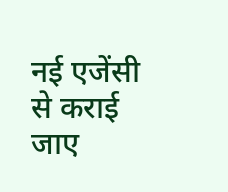नई एजेंसी से कराई जाए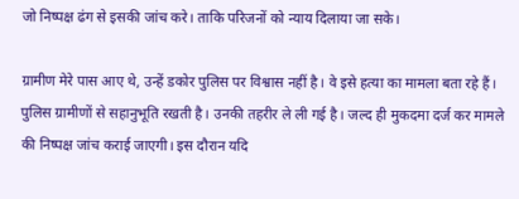जो निष्पक्ष ढंग से इसकी जांच करे। ताकि परिजनों को न्याय दिलाया जा सके।

ग्रामीण मेरे पास आए थे, उन्हें डकोर पुलिस पर विश्वास नहीं है। वे इसे हत्या का मामला बता रहे हैं। पुलिस ग्रामीणों से सहानुभूति रखती है। उनकी तहरीर ले ली गई है। जल्द ही मुकदमा दर्ज कर मामले की निष्पक्ष जांच कराई जाएगी। इस दौरान यदि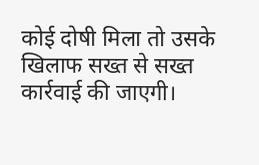कोई दोषी मिला तो उसके खिलाफ सख्त से सख्त कार्रवाई की जाएगी।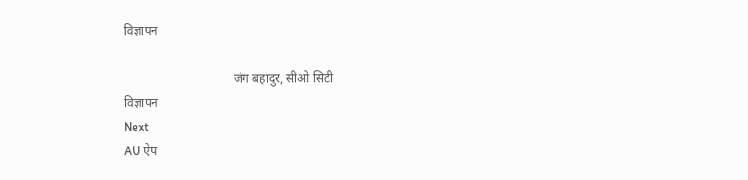विज्ञापन

                                   जंग बहादुर, सीओ सिटी
विज्ञापन
Next
AU ऐप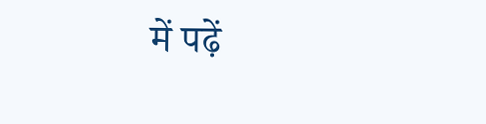में पढ़ें